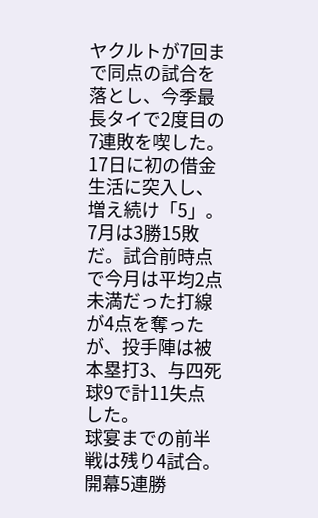ヤクルトが7回まで同点の試合を落とし、今季最長タイで2度目の7連敗を喫した。17日に初の借金生活に突入し、増え続け「5」。7月は3勝15敗だ。試合前時点で今月は平均2点未満だった打線が4点を奪ったが、投手陣は被本塁打3、与四死球9で計11失点した。
球宴までの前半戦は残り4試合。開幕5連勝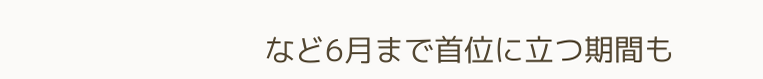など6月まで首位に立つ期間も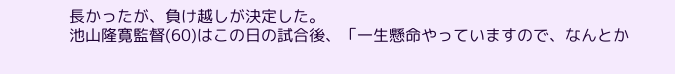長かったが、負け越しが決定した。
池山隆寛監督(60)はこの日の試合後、「一生懸命やっていますので、なんとか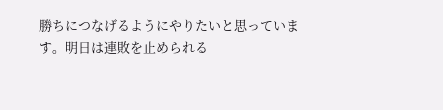勝ちにつなげるようにやりたいと思っています。明日は連敗を止められる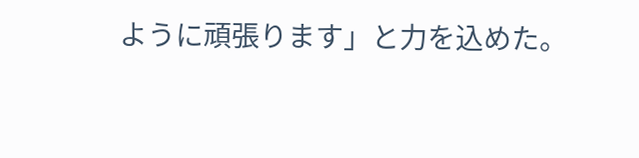ように頑張ります」と力を込めた。